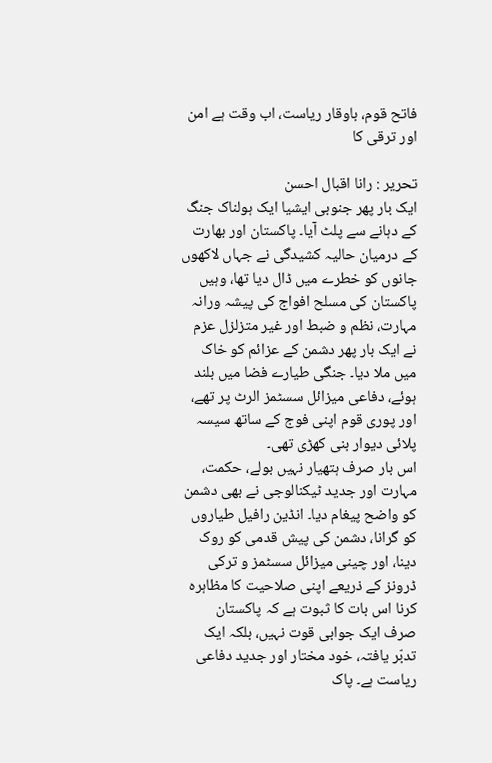فاتح قوم، باوقار ریاست، اب وقت ہے امن اور ترقی کا

تحریر : رانا اقبال احسن
ایک بار پھر جنوبی ایشیا ایک ہولناک جنگ کے دہانے سے پلٹ آیا۔ پاکستان اور بھارت کے درمیان حالیہ کشیدگی نے جہاں لاکھوں جانوں کو خطرے میں ڈال دیا تھا، وہیں پاکستان کی مسلح افواج کی پیشہ ورانہ مہارت، نظم و ضبط اور غیر متزلزل عزم نے ایک بار پھر دشمن کے عزائم کو خاک میں ملا دیا۔ جنگی طیارے فضا میں بلند ہوئے، دفاعی میزائل سسٹمز الرٹ پر تھے، اور پوری قوم اپنی فوج کے ساتھ سیسہ پلائی دیوار بنی کھڑی تھی۔
اس بار صرف ہتھیار نہیں بولے، حکمت، مہارت اور جدید ٹیکنالوجی نے بھی دشمن کو واضح پیغام دیا۔ انڈین رافیل طیاروں کو گرانا، دشمن کی پیش قدمی کو روک دینا، اور چینی میزائل سسٹمز و ترکی ڈرونز کے ذریعے اپنی صلاحیت کا مظاہرہ کرنا اس بات کا ثبوت ہے کہ پاکستان صرف ایک جوابی قوت نہیں، بلکہ ایک تدبّر یافتہ، خود مختار اور جدید دفاعی ریاست ہے۔ پاک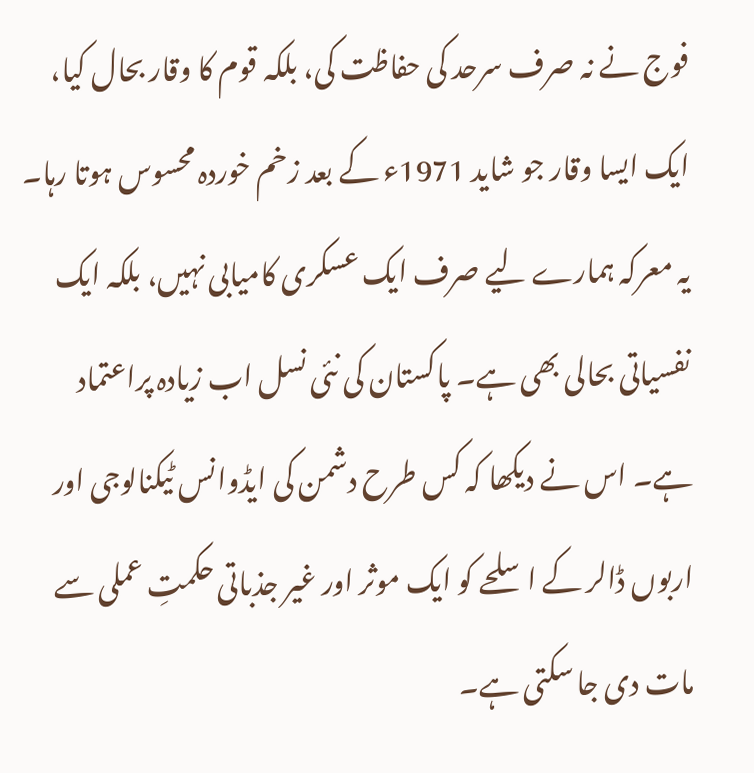فوج نے نہ صرف سرحد کی حفاظت کی، بلکہ قوم کا وقار بحال کیا، ایک ایسا وقار جو شاید 1971ء کے بعد زخم خوردہ محسوس ہوتا رہا۔
یہ معرکہ ہمارے لیے صرف ایک عسکری کامیابی نہیں، بلکہ ایک نفسیاتی بحالی بھی ہے۔ پاکستان کی نئی نسل اب زیادہ پراعتماد ہے۔ اس نے دیکھا کہ کس طرح دشمن کی ایڈوانس ٹیکنالوجی اور اربوں ڈالر کے اسلحے کو ایک موثر اور غیر جذباتی حکمتِ عملی سے مات دی جا سکتی ہے۔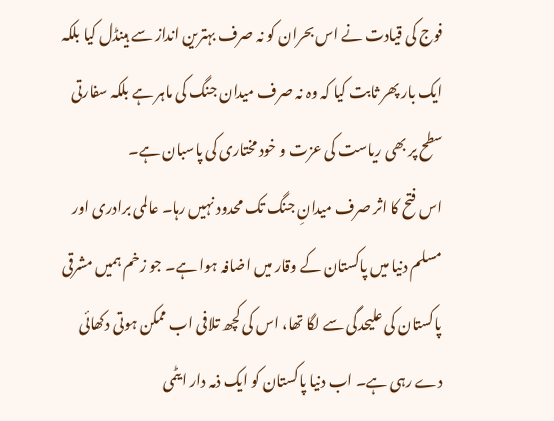فوج کی قیادت نے اس بحران کو نہ صرف بہترین انداز سے ہینڈل کیا بلکہ ایک بار پھر ثابت کیا کہ وہ نہ صرف میدان جنگ کی ماہر ہے بلکہ سفارتی سطح پر بھی ریاست کی عزت و خود مختاری کی پاسبان ہے۔
اس فتح کا اثر صرف میدانِ جنگ تک محدود نہیں رہا۔ عالمی برادری اور مسلم دنیا میں پاکستان کے وقار میں اضافہ ہوا ہے۔ جو زخم ہمیں مشرقی پاکستان کی علیحدگی سے لگا تھا، اس کی کچھ تلافی اب ممکن ہوتی دکھائی دے رہی ہے۔ اب دنیا پاکستان کو ایک ذمہ دار ایٹمی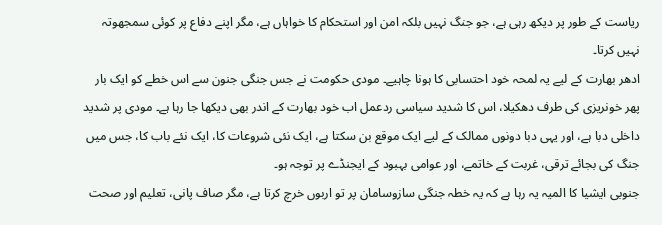ریاست کے طور پر دیکھ رہی ہے، جو جنگ نہیں بلکہ امن اور استحکام کا خواہاں ہے، مگر اپنے دفاع پر کوئی سمجھوتہ نہیں کرتا۔
ادھر بھارت کے لیے یہ لمحہ خود احتسابی کا ہونا چاہیے۔ مودی حکومت نے جس جنگی جنون سے اس خطے کو ایک بار پھر خونریزی کی طرف دھکیلا، اس کا شدید سیاسی ردعمل اب خود بھارت کے اندر بھی دیکھا جا رہا ہے۔ مودی پر شدید داخلی دبا ہے، اور یہی دبا دونوں ممالک کے لیے ایک موقع بن سکتا ہے، ایک نئی شروعات کا، ایک نئے باب کا، جس میں جنگ کی بجائے ترقی، غربت کے خاتمے، اور عوامی بہبود کے ایجنڈے پر توجہ ہو۔
جنوبی ایشیا کا المیہ یہ رہا ہے کہ یہ خطہ جنگی سازوسامان پر تو اربوں خرچ کرتا ہے، مگر صاف پانی، تعلیم اور صحت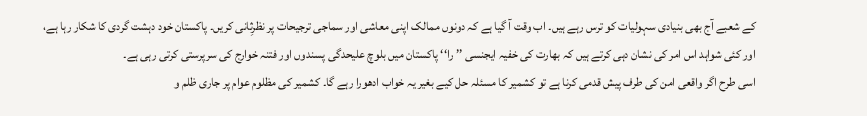کے شعبے آج بھی بنیادی سہولیات کو ترس رہے ہیں۔ اب وقت آ گیا ہے کہ دونوں ممالک اپنی معاشی اور سماجی ترجیحات پر نظرِثانی کریں۔ پاکستان خود دہشت گردی کا شکار رہا ہے، اور کئی شواہد اس امر کی نشان دہی کرتے ہیں کہ بھارت کی خفیہ ایجنسی ’’ را‘‘ پاکستان میں بلوچ علیحدگی پسندوں اور فتنہ خوارج کی سرپرستی کرتی رہی ہے۔
اسی طرح اگر واقعی امن کی طرف پیش قدمی کرنا ہے تو کشمیر کا مسئلہ حل کیے بغیر یہ خواب ادھورا رہے گا۔ کشمیر کی مظلوم عوام پر جاری ظلم و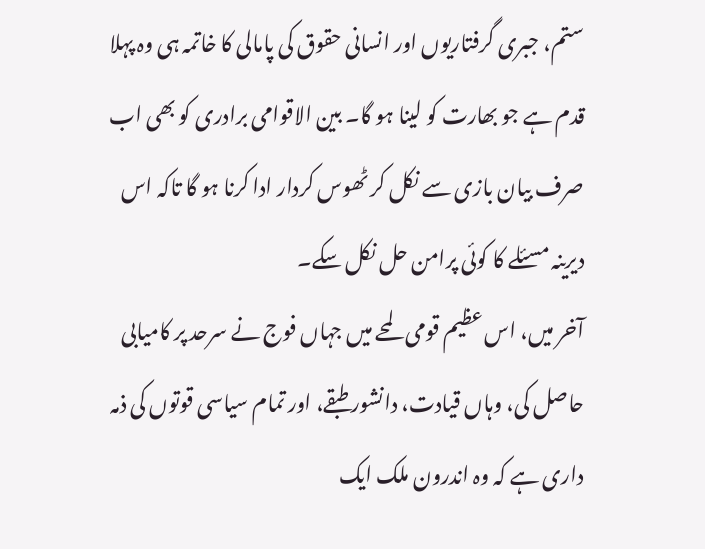ستم، جبری گرفتاریوں اور انسانی حقوق کی پامالی کا خاتمہ ہی وہ پہلا قدم ہے جو بھارت کو لینا ہو گا۔ بین الاقوامی برادری کو بھی اب صرف بیان بازی سے نکل کر ٹھوس کردار ادا کرنا ہو گا تاکہ اس دیرینہ مسئلے کا کوئی پرامن حل نکل سکے۔
آخر میں، اس عظیم قومی لمحے میں جہاں فوج نے سرحد پر کامیابی حاصل کی، وہاں قیادت، دانشور طبقے، اور تمام سیاسی قوتوں کی ذمہ داری ہے کہ وہ اندرون ملک ایک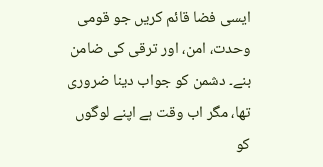ایسی فضا قائم کریں جو قومی وحدت، امن، اور ترقی کی ضامن بنے۔ دشمن کو جواب دینا ضروری تھا، مگر اب وقت ہے اپنے لوگوں کو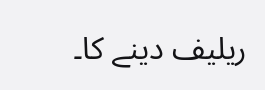ریلیف دینے کا۔